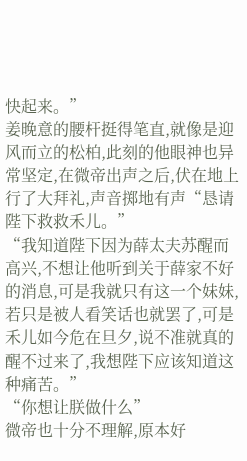快起来。”
姜晚意的腰杆挺得笔直,就像是迎风而立的松柏,此刻的他眼神也异常坚定,在微帝出声之后,伏在地上行了大拜礼,声音掷地有声“恳请陛下救救禾儿。”
“我知道陛下因为薛太夫苏醒而高兴,不想让他听到关于薛家不好的消息,可是我就只有这一个妹妹,若只是被人看笑话也就罢了,可是禾儿如今危在旦夕,说不准就真的醒不过来了,我想陛下应该知道这种痛苦。”
“你想让朕做什么”
微帝也十分不理解,原本好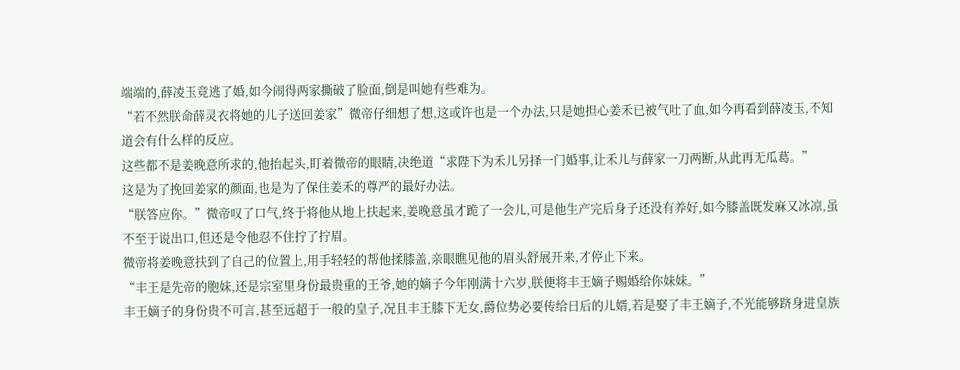端端的,薛凌玉竟逃了婚,如今闹得两家撕破了脸面,倒是叫她有些难为。
“若不然朕命薛灵衣将她的儿子送回姜家”微帝仔细想了想,这或许也是一个办法,只是她担心姜禾已被气吐了血,如今再看到薛凌玉,不知道会有什么样的反应。
这些都不是姜晚意所求的,他抬起头,盯着微帝的眼睛,决绝道“求陛下为禾儿另择一门婚事,让禾儿与薛家一刀两断,从此再无瓜葛。”
这是为了挽回姜家的颜面,也是为了保住姜禾的尊严的最好办法。
“朕答应你。”微帝叹了口气,终于将他从地上扶起来,姜晚意虽才跪了一会儿,可是他生产完后身子还没有养好,如今膝盖既发麻又冰凉,虽不至于说出口,但还是令他忍不住拧了拧眉。
微帝将姜晚意扶到了自己的位置上,用手轻轻的帮他揉膝盖,亲眼瞧见他的眉头舒展开来,才停止下来。
“丰王是先帝的胞妹,还是宗室里身份最贵重的王爷,她的嫡子今年刚满十六岁,朕便将丰王嫡子赐婚给你妹妹。”
丰王嫡子的身份贵不可言,甚至远超于一般的皇子,况且丰王膝下无女,爵位势必要传给日后的儿婿,若是娶了丰王嫡子,不光能够跻身进皇族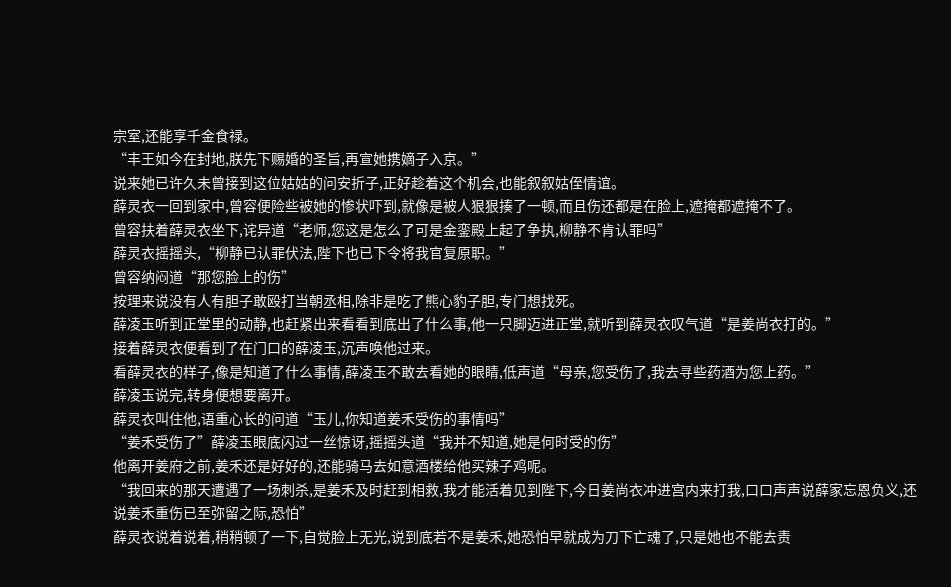宗室,还能享千金食禄。
“丰王如今在封地,朕先下赐婚的圣旨,再宣她携嫡子入京。”
说来她已许久未曾接到这位姑姑的问安折子,正好趁着这个机会,也能叙叙姑侄情谊。
薛灵衣一回到家中,曾容便险些被她的惨状吓到,就像是被人狠狠揍了一顿,而且伤还都是在脸上,遮掩都遮掩不了。
曾容扶着薛灵衣坐下,诧异道“老师,您这是怎么了可是金銮殿上起了争执,柳静不肯认罪吗”
薛灵衣摇摇头,“柳静已认罪伏法,陛下也已下令将我官复原职。”
曾容纳闷道“那您脸上的伤”
按理来说没有人有胆子敢殴打当朝丞相,除非是吃了熊心豹子胆,专门想找死。
薛凌玉听到正堂里的动静,也赶紧出来看看到底出了什么事,他一只脚迈进正堂,就听到薛灵衣叹气道“是姜尚衣打的。”
接着薛灵衣便看到了在门口的薛凌玉,沉声唤他过来。
看薛灵衣的样子,像是知道了什么事情,薛凌玉不敢去看她的眼睛,低声道“母亲,您受伤了,我去寻些药酒为您上药。”
薛凌玉说完,转身便想要离开。
薛灵衣叫住他,语重心长的问道“玉儿,你知道姜禾受伤的事情吗”
“姜禾受伤了”薛凌玉眼底闪过一丝惊讶,摇摇头道“我并不知道,她是何时受的伤”
他离开姜府之前,姜禾还是好好的,还能骑马去如意酒楼给他买辣子鸡呢。
“我回来的那天遭遇了一场刺杀,是姜禾及时赶到相救,我才能活着见到陛下,今日姜尚衣冲进宫内来打我,口口声声说薛家忘恩负义,还说姜禾重伤已至弥留之际,恐怕”
薛灵衣说着说着,稍稍顿了一下,自觉脸上无光,说到底若不是姜禾,她恐怕早就成为刀下亡魂了,只是她也不能去责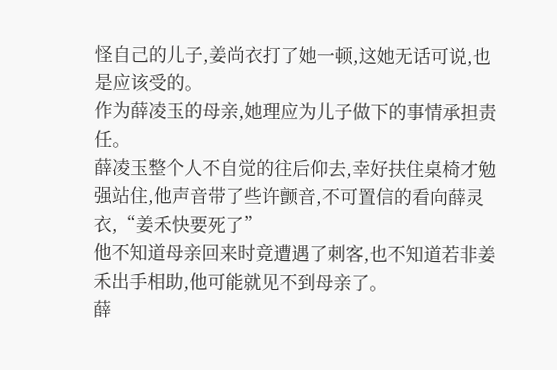怪自己的儿子,姜尚衣打了她一顿,这她无话可说,也是应该受的。
作为薛凌玉的母亲,她理应为儿子做下的事情承担责任。
薛凌玉整个人不自觉的往后仰去,幸好扶住桌椅才勉强站住,他声音带了些许颤音,不可置信的看向薛灵衣,“姜禾快要死了”
他不知道母亲回来时竟遭遇了刺客,也不知道若非姜禾出手相助,他可能就见不到母亲了。
薛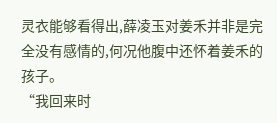灵衣能够看得出,薛凌玉对姜禾并非是完全没有感情的,何况他腹中还怀着姜禾的孩子。
“我回来时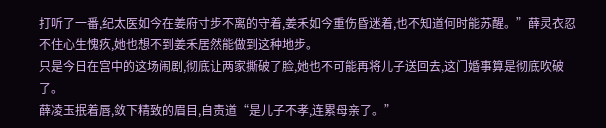打听了一番,纪太医如今在姜府寸步不离的守着,姜禾如今重伤昏迷着,也不知道何时能苏醒。”薛灵衣忍不住心生愧疚,她也想不到姜禾居然能做到这种地步。
只是今日在宫中的这场闹剧,彻底让两家撕破了脸,她也不可能再将儿子送回去,这门婚事算是彻底吹破了。
薛凌玉抿着唇,敛下精致的眉目,自责道“是儿子不孝,连累母亲了。”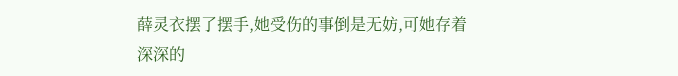薛灵衣摆了摆手,她受伤的事倒是无妨,可她存着深深的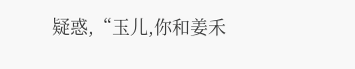疑惑,“玉儿,你和姜禾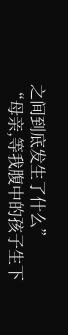之间到底发生了什么”
“母亲,等我腹中的孩子生下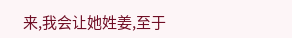来,我会让她姓姜,至于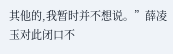其他的,我暂时并不想说。”薛凌玉对此闭口不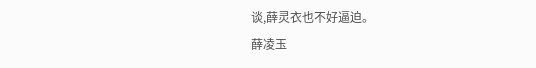谈,薛灵衣也不好逼迫。
薛凌玉